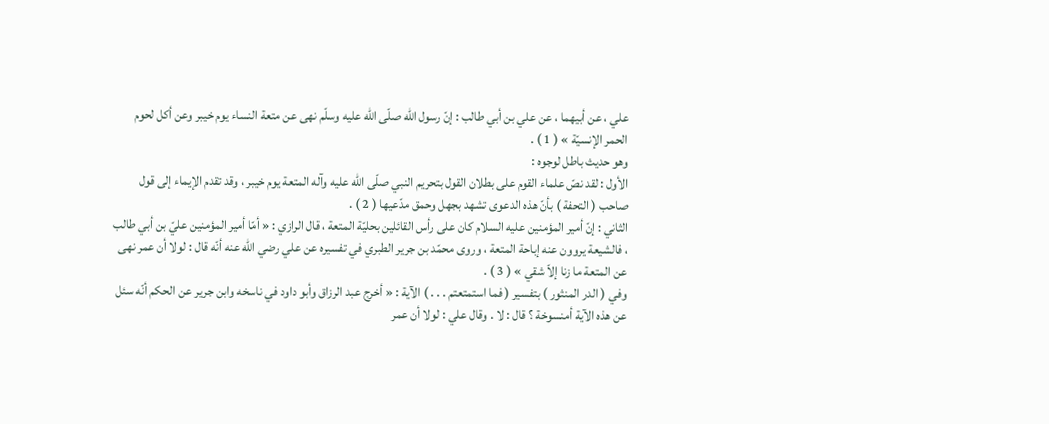علي ، عن أبيهما ، عن علي بن أبي طالب : إنّ رسول الله صلّى الله عليه وسلّم نهى عن متعة النساء يوم خيبر وعن أكل لحوم الحمر الإنسيّة » ( 1 ) .
وهو حديث باطل لوجوه :
الأول : لقد نصّ علماء القوم على بطلان القول بتحريم النبي صلّى الله عليه وآله المتعة يوم خيبر ، وقد تقدم الإيماء إلى قول صاحب ( التحفة ) بأنّ هذه الدعوى تشهد بجهل وحمق مدّعيها ( 2 ) .
الثاني : إنّ أمير المؤمنين عليه السلام كان على رأس القائلين بحليّة المتعة ، قال الرازي : « أمّا أمير المؤمنين عليّ بن أبي طالب ، فالشيعة يروون عنه إباحة المتعة ، وروى محمّد بن جرير الطبري في تفسيره عن علي رضي الله عنه أنّه قال : لولا أن عمر نهى عن المتعة ما زنا إلاّ شقي » ( 3 ) .
وفي ( الدر المنثور ) بتفسير ( فما استمتعتم . . . ) الآية : « أخرج عبد الرزاق وأبو داود في ناسخه وابن جرير عن الحكم أنّه سئل عن هذه الآية أمنسوخة ؟ قال : لا . وقال علي : لولا أن عمر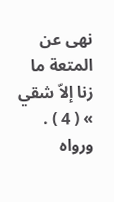نهى عن المتعة ما زنا إلاّ شقي » ( 4 ) .
ورواه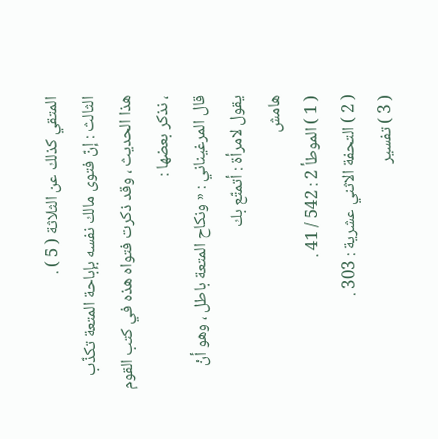المتقي كذلك عن الثلاثة ( 5 ) .
الثالث : إنّ فتوى مالك نفسه بإباحة المتعة تكذّب هذا الحديث ، وقد ذكرت فتواه هذه في كتب القوم ، نذكر بعضها :
قال المرغيناني : « ونكاح المتعة باطل ، وهو أنْ يقول لامرأة : أتمتّع بك
هامش
( 1 ) الموطأ 2 : 542 / 41 .
( 2 ) التحفة الاثني عشرية : 303 .
( 3 ) تفسير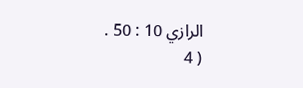الرازي 10 : 50 .
( 4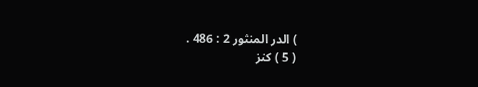) الدر المنثور 2 : 486 .
( 5 ) كنز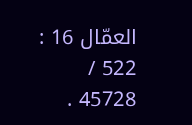العمّال 16 : 522 / 45728 .